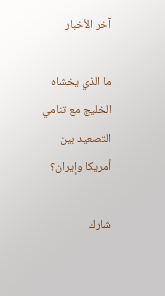آخر الأخبار

ما الذي يخشاه الخليج مع تنامي التصعيد بين أمريكا وإيران؟

شارك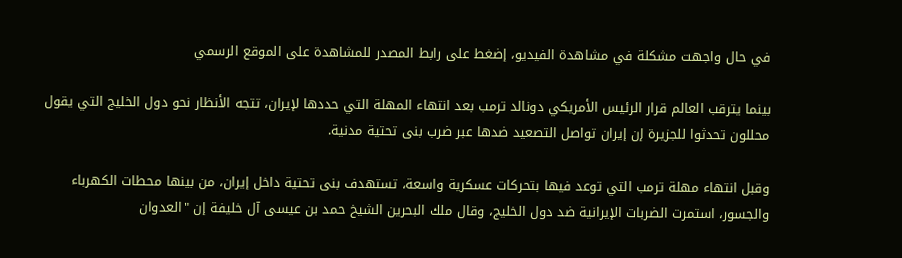في حال واجهت مشكلة في مشاهدة الفيديو، إضغط على رابط المصدر للمشاهدة على الموقع الرسمي

بينما يترقب العالم قرار الرئيس الأمريكي دونالد ترمب بعد انتهاء المهلة التي حددها لإيران، تتجه الأنظار نحو دول الخليج التي يقول محللون تحدثوا للجزيرة إن إيران تواصل التصعيد ضدها عبر ضرب بنى تحتية مدنية.

وقبل انتهاء مهلة ترمب التي توعد فيها بتحركات عسكرية واسعة، تستهدف بنى تحتية داخل إيران، من بينها محطات الكهرباء والجسور، استمرت الضربات الإيرانية ضد دول الخليج، وقال ملك البحرين الشيخ حمد بن عيسى آل خليفة إن "العدوان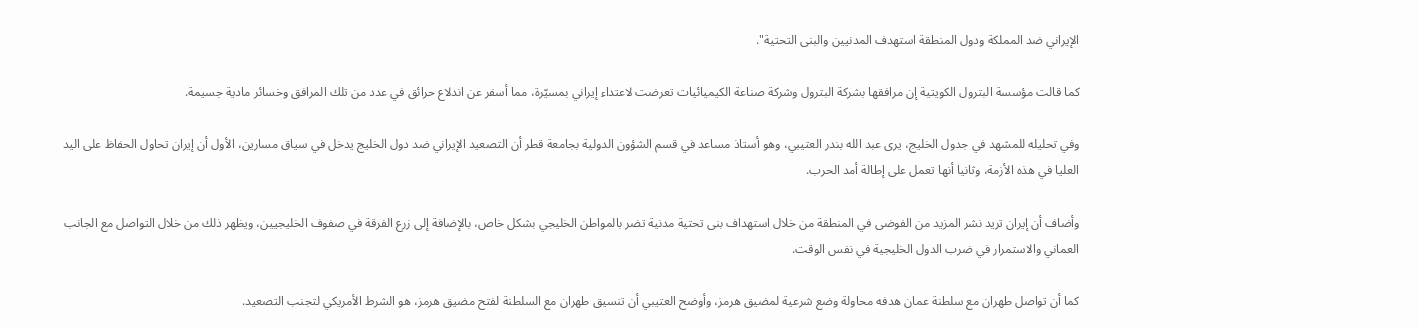الإيراني ضد المملكة ودول المنطقة استهدف المدنيين والبنى التحتية".

كما قالت مؤسسة البترول الكويتية إن مرافقها بشركة البترول وشركة صناعة الكيميائيات تعرضت لاعتداء إيراني بمسيّرة، مما أسفر عن اندلاع حرائق في عدد من تلك المرافق وخسائر مادية جسيمة.

وفي تحليله للمشهد في جدول الخليج، يرى عبد الله بندر العتيبي، وهو أستاذ مساعد في قسم الشؤون الدولية بجامعة قطر أن التصعيد الإيراني ضد دول الخليج يدخل في سياق مسارين، الأول أن إيران تحاول الحفاظ على اليد العليا في هذه الأزمة، وثانيا أنها تعمل على إطالة أمد الحرب.

وأضاف أن إيران تريد نشر المزيد من الفوضى في المنطقة من خلال استهداف بنى تحتية مدنية تضر بالمواطن الخليجي بشكل خاص، بالإضافة إلى زرع الفرقة في صفوف الخليجيين، ويظهر ذلك من خلال التواصل مع الجانب العماني والاستمرار في ضرب الدول الخليجية في نفس الوقت.

كما أن تواصل طهران مع سلطنة عمان هدفه محاولة وضع شرعية لمضيق هرمز، وأوضح العتيبي أن تنسيق طهران مع السلطنة لفتح مضيق هرمز، هو الشرط الأمريكي لتجنب التصعيد.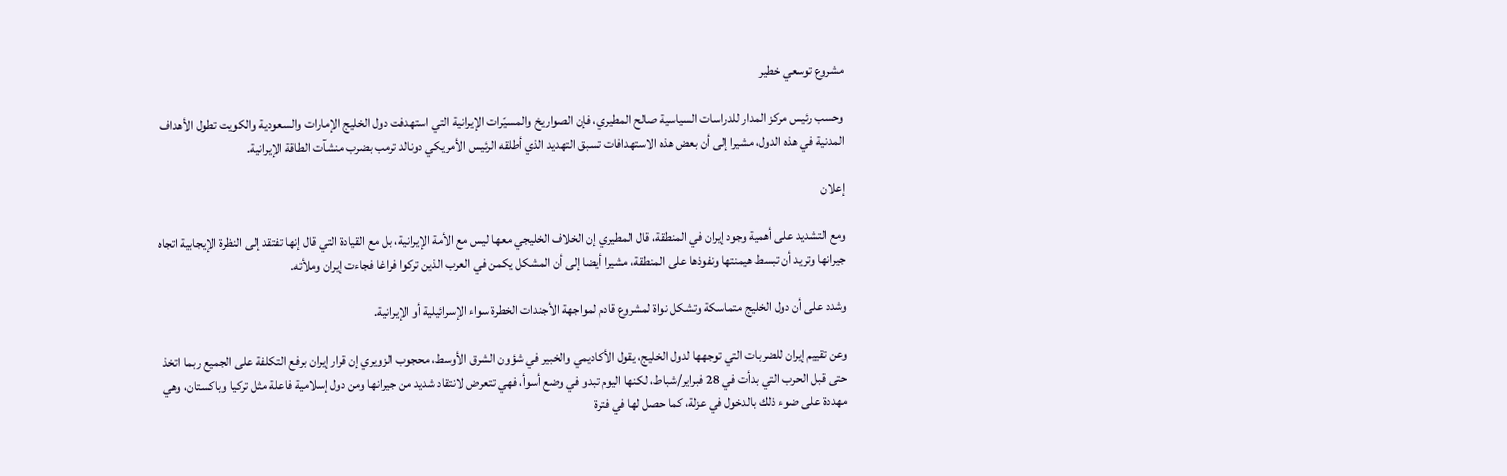مشروع توسعي خطير

وحسب رئيس مركز المدار للدراسات السياسية صالح المطيري، فإن الصواريخ والمسيّرات الإيرانية التي استهدفت دول الخليج الإمارات والسعودية والكويت تطول الأهداف المدنية في هذه الدول، مشيرا إلى أن بعض هذه الاستهدافات تسبق التهديد الذي أطلقه الرئيس الأمريكي دونالد ترمب بضرب منشآت الطاقة الإيرانية.

إعلان

ومع التشديد على أهمية وجود إيران في المنطقة، قال المطيري إن الخلاف الخليجي معها ليس مع الأمة الإيرانية، بل مع القيادة التي قال إنها تفتقد إلى النظرة الإيجابية اتجاه جيرانها وتريد أن تبسط هيمنتها ونفوذها على المنطقة، مشيرا أيضا إلى أن المشكل يكمن في العرب الذين تركوا فراغا فجاءت إيران وملأته.

وشدد على أن دول الخليج متماسكة وتشكل نواة لمشروع قادم لمواجهة الأجندات الخطرة سواء الإسرائيلية أو الإيرانية.

وعن تقييم إيران للضربات التي توجهها لدول الخليج، يقول الأكاديمي والخبير في شؤون الشرق الأوسط، محجوب الزويري إن قرار إيران برفع التكلفة على الجميع ربما اتخذ حتى قبل الحرب التي بدأت في 28 فبراير/شباط، لكنها اليوم تبدو في وضع أسوأ، فهي تتعرض لانتقاد شديد من جيرانها ومن دول إسلامية فاعلة مثل تركيا وباكستان، وهي مهددة على ضوء ذلك بالدخول في عزلة، كما حصل لها في فترة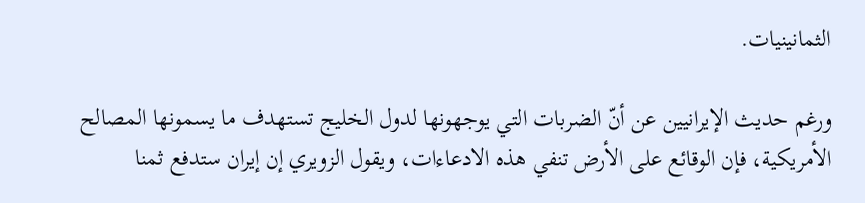الثمانينيات.

ورغم حديث الإيرانيين عن أنّ الضربات التي يوجهونها لدول الخليج تستهدف ما يسمونها المصالح الأمريكية، فإن الوقائع على الأرض تنفي هذه الادعاءات، ويقول الزويري إن إيران ستدفع ثمنا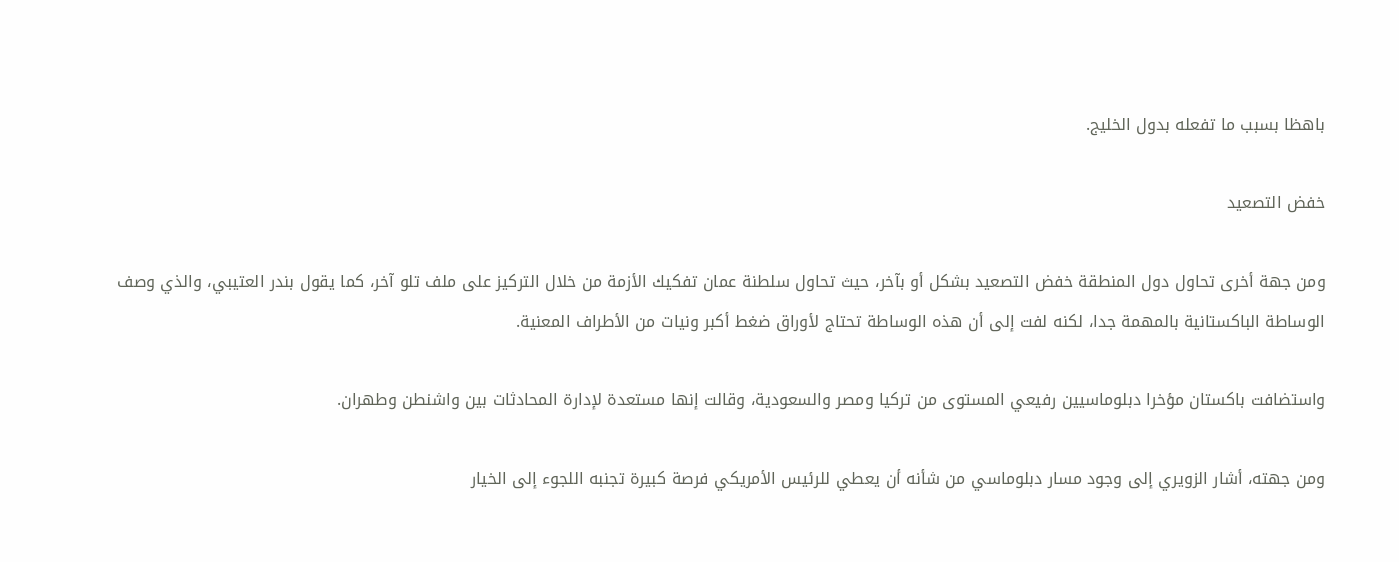باهظا بسبب ما تفعله بدول الخليج.

خفض التصعيد

ومن جهة أخرى تحاول دول المنطقة خفض التصعيد بشكل أو بآخر، حيث تحاول سلطنة عمان تفكيك الأزمة من خلال التركيز على ملف تلو آخر، كما يقول بندر العتيبي، والذي وصف الوساطة الباكستانية بالمهمة جدا، لكنه لفت إلى أن هذه الوساطة تحتاج لأوراق ضغط أكبر ونيات من الأطراف المعنية.

واستضافت باكستان مؤخرا دبلوماسيين رفيعي المستوى من تركيا ومصر والسعودية، وقالت إنها مستعدة لإدارة المحادثات بين واشنطن وطهران.

ومن جهته، أشار الزويري إلى وجود مسار دبلوماسي من شأنه أن يعطي للرئيس الأمريكي فرصة كبيرة تجنبه اللجوء إلى الخيار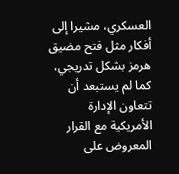العسكري، مشيرا إلى أفكار مثل فتح مضيق هرمز بشكل تدريجي، كما لم يستبعد أن تتعاون الإدارة الأمريكية مع القرار المعروض على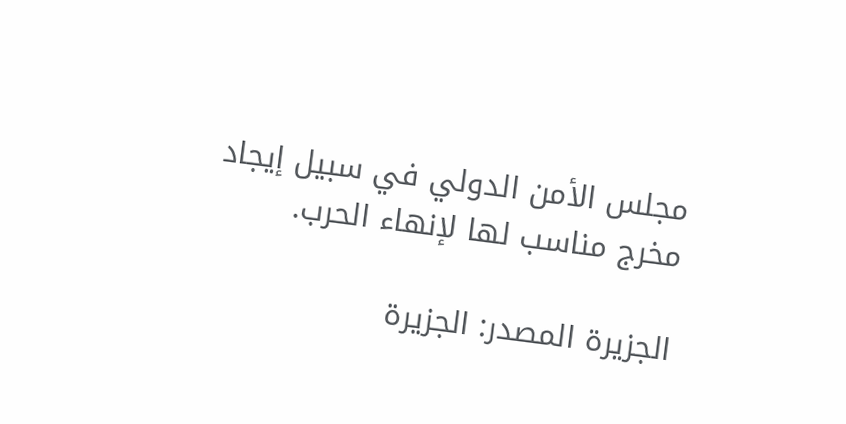مجلس الأمن الدولي في سبيل إيجاد مخرج مناسب لها لإنهاء الحرب.

الجزيرة المصدر: الجزيرة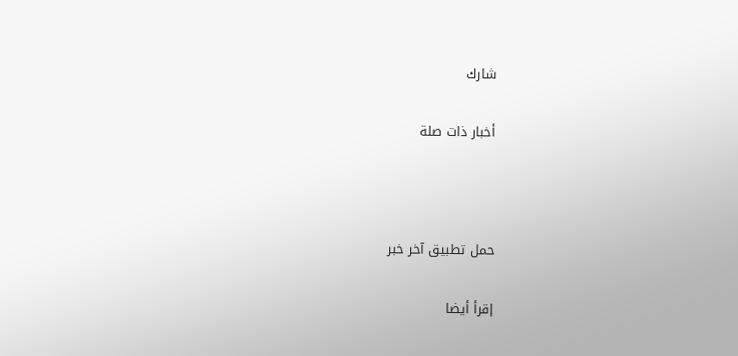شارك

أخبار ذات صلة



حمل تطبيق آخر خبر

إقرأ أيضا